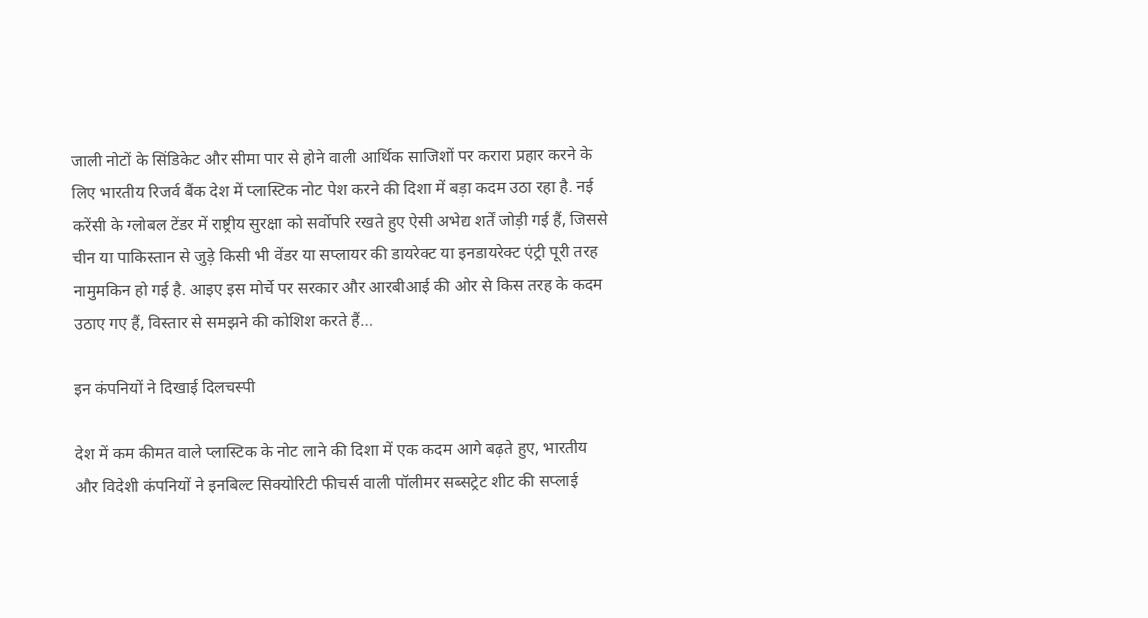जाली नोटों के सिंडिकेट और सीमा पार से होने वाली आर्थिक साजिशों पर करारा प्रहार करने के लिए भारतीय रिजर्व बैंक देश में प्लास्टिक नोट पेश करने की दिशा में बड़ा कदम उठा रहा है. नई करेंसी के ग्लोबल टेंडर में राष्ट्रीय सुरक्षा को सर्वोपरि रखते हुए ऐसी अभेद्य शर्तें जोड़ी गई हैं, जिससे चीन या पाकिस्तान से जुड़े किसी भी वेंडर या सप्लायर की डायरेक्ट या इनडायरेक्ट एंट्री पूरी तरह नामुमकिन हो गई है. आइए इस मोर्चे पर सरकार और आरबीआई की ओर से किस तरह के कदम उठाए गए हैं, विस्तार से समझने की कोशिश करते हैं…

इन कंपनियों ने दिखाई दिलचस्पी

देश में कम कीमत वाले प्लास्टिक के नोट लाने की दिशा में एक कदम आगे बढ़ते हुए, भारतीय और विदेशी कंपनियों ने इनबिल्ट सिक्योरिटी फीचर्स वाली पॉलीमर सब्सट्रेट शीट की सप्लाई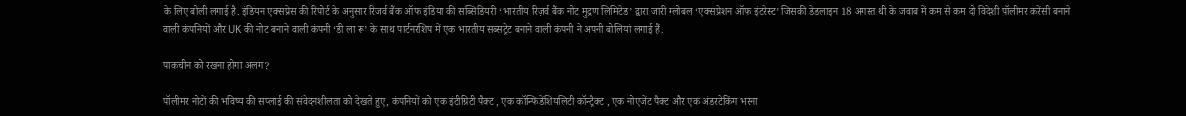के लिए बोली लगाई है. इंडियन एक्सप्रेस की रिपोर्ट के अनुसार रिजर्व बैंक ऑफ इंडिया की सब्सिडियरी ‘भारतीय रिज़र्व बैंक नोट मुद्रण लिमिटेड’ द्वारा जारी ग्लोबल ‘एक्सप्रेशन ऑफ इंटरेस्ट’ जिसकी डेडलाइन 18 अगस्त थी के जवाब में कम से कम दो विदेशी पॉलीमर करेंसी बनाने वाली कंपनियों और UK की नोट बनाने वाली कंपनी ‘डी ला रू’ के साथ पार्टनरशिप में एक भारतीय सब्सट्रेट बनाने वाली कंपनी ने अपनी बोलियां लगाई हैं.

पाकचीन को रखना होगा अलग?

पॉलीमर नोटों की भविष्य की सप्लाई की संवेदनशीलता को देखते हुए, कंपनियों को एक इंटीग्रिटी पैक्ट , एक कॉन्फिडेंशियलिटी कॉन्ट्रैक्ट , एक नोएजेंट पैक्ट और एक अंडरटेकिंग भरना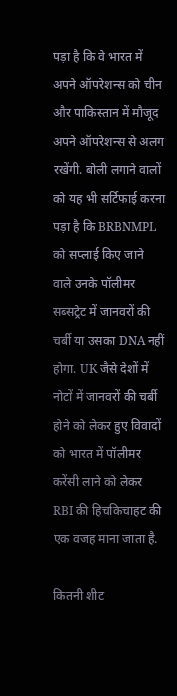पड़ा है कि वे भारत में अपने ऑपरेशन्स को चीन और पाकिस्तान में मौजूद अपने ऑपरेशन्स से अलग रखेंगी. बोली लगाने वालों को यह भी सर्टिफाई करना पड़ा है कि BRBNMPL को सप्लाई किए जाने वाले उनके पॉलीमर सब्सट्रेट में जानवरों की चर्बी या उसका DNA नहीं होगा. UK जैसे देशों में नोटों में जानवरों की चर्बी होने को लेकर हुए विवादों को भारत में पॉलीमर करेंसी लाने को लेकर RBI की हिचकिचाहट की एक वजह माना जाता है.

कितनी शीट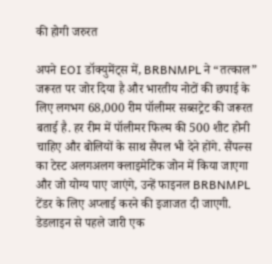की होगी जरुरत

अपने EOI डॉक्युमेंट्स में, BRBNMPL ने “तत्काल” जरूरत पर जोर दिया है और भारतीय नोटों की छपाई के लिए लगभग 68,000 रीम पॉलीमर सब्सट्रेट की जरूरत बताई है. हर रीम में पॉलीमर फिल्म की 500 शीट होनी चाहिए और बोलियों के साथ सैंपल भी देने होंगे. सैंपल्स का टेस्ट अलगअलग क्लाइमेटिक जोन में किया जाएगा और जो योग्य पाए जाएंगे, उन्हें फाइनल BRBNMPL टेंडर के लिए अप्लाई करने की इजाजत दी जाएगी. डेडलाइन से पहले जारी एक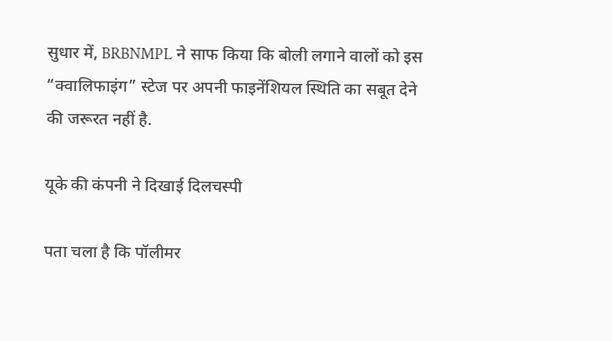सुधार में, BRBNMPL ने साफ किया कि बोली लगाने वालों को इस “क्वालिफाइंग” स्टेज पर अपनी फाइनेंशियल स्थिति का सबूत देने की जरूरत नहीं है.

यूके की कंपनी ने दिखाई दिलचस्पी

पता चला है कि पॉलीमर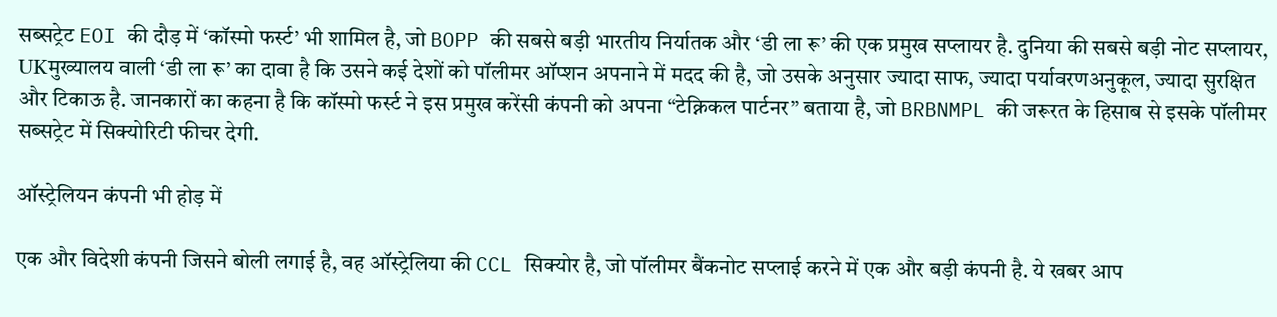सब्सट्रेट EOI की दौड़ में ‘कॉस्मो फर्स्ट’ भी शामिल है, जो BOPP की सबसे बड़ी भारतीय निर्यातक और ‘डी ला रू’ की एक प्रमुख सप्लायर है. दुनिया की सबसे बड़ी नोट सप्लायर, UKमुख्यालय वाली ‘डी ला रू’ का दावा है कि उसने कई देशों को पॉलीमर ऑप्शन अपनाने में मदद की है, जो उसके अनुसार ज्यादा साफ, ज्यादा पर्यावरणअनुकूल, ज्यादा सुरक्षित और टिकाऊ है. जानकारों का कहना है कि कॉस्मो फर्स्ट ने इस प्रमुख करेंसी कंपनी को अपना “टेक्निकल पार्टनर” बताया है, जो BRBNMPL की जरूरत के हिसाब से इसके पॉलीमर सब्सट्रेट में सिक्योरिटी फीचर देगी.

ऑस्ट्रेलियन कंपनी भी होड़ में

एक और विदेशी कंपनी जिसने बोली लगाई है, वह ऑस्ट्रेलिया की CCL सिक्योर है, जो पॉलीमर बैंकनोट सप्लाई करने में एक और बड़ी कंपनी है. ये खबर आप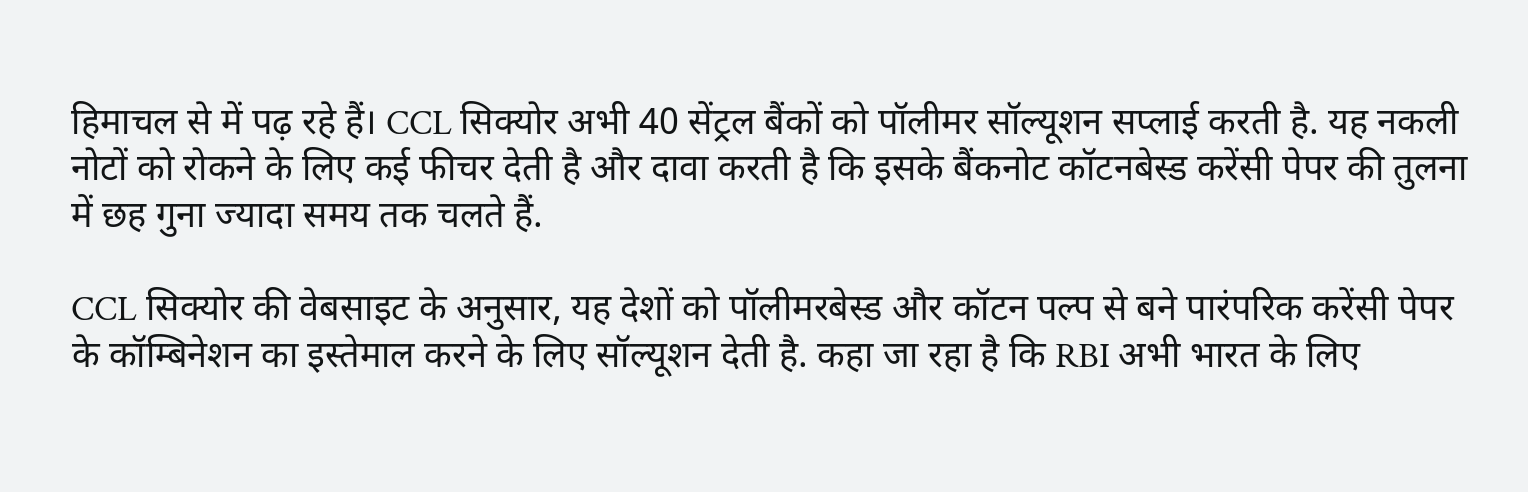हिमाचल से में पढ़ रहे हैं। CCL सिक्योर अभी 40 सेंट्रल बैंकों को पॉलीमर सॉल्यूशन सप्लाई करती है. यह नकली नोटों को रोकने के लिए कई फीचर देती है और दावा करती है कि इसके बैंकनोट कॉटनबेस्ड करेंसी पेपर की तुलना में छह गुना ज्यादा समय तक चलते हैं.

CCL सिक्योर की वेबसाइट के अनुसार, यह देशों को पॉलीमरबेस्ड और कॉटन पल्प से बने पारंपरिक करेंसी पेपर के कॉम्बिनेशन का इस्तेमाल करने के लिए सॉल्यूशन देती है. कहा जा रहा है कि RBI अभी भारत के लिए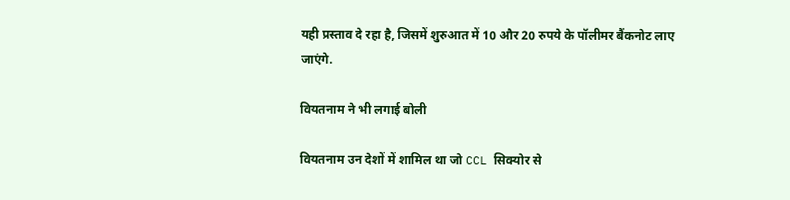यही प्रस्ताव दे रहा है, जिसमें शुरुआत में 10 और 20 रुपये के पॉलीमर बैंकनोट लाए जाएंगे.

वियतनाम ने भी लगाई बोली

वियतनाम उन देशों में शामिल था जो CCL सिक्योर से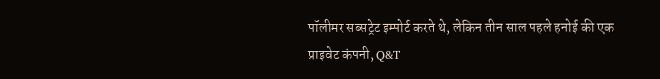पॉलीमर सब्सट्रेट इम्पोर्ट करते थे, लेकिन तीन साल पहले हनोई की एक प्राइवेट कंपनी, Q&T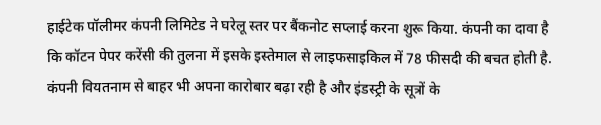हाईटेक पॉलीमर कंपनी लिमिटेड ने घरेलू स्तर पर बैंकनोट सप्लाई करना शुरू किया. कंपनी का दावा है कि कॉटन पेपर करेंसी की तुलना में इसके इस्तेमाल से लाइफसाइकिल में 78 फीसदी की बचत होती है. कंपनी वियतनाम से बाहर भी अपना कारोबार बढ़ा रही है और इंडस्ट्री के सूत्रों के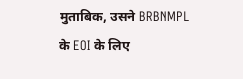मुताबिक, उसने BRBNMPL के EOI के लिए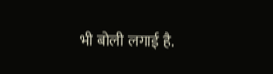भी बोली लगाई है.